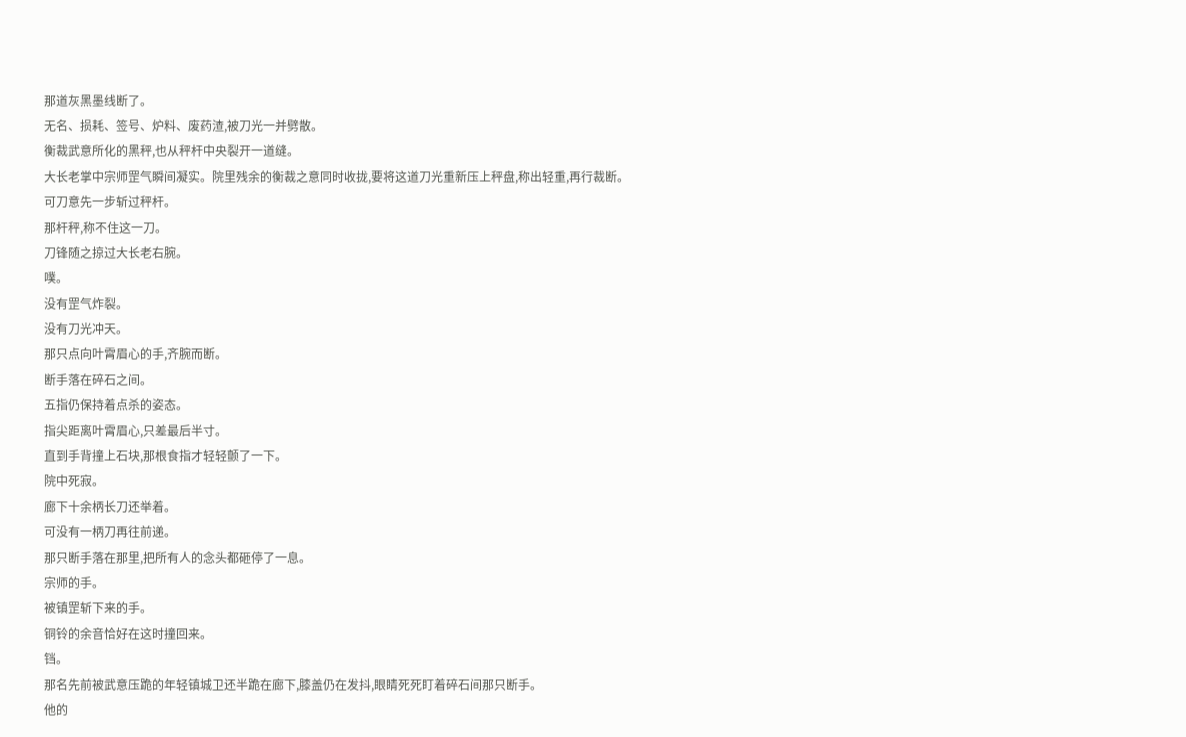那道灰黑墨线断了。
无名、损耗、签号、炉料、废药渣,被刀光一并劈散。
衡裁武意所化的黑秤,也从秤杆中央裂开一道缝。
大长老掌中宗师罡气瞬间凝实。院里残余的衡裁之意同时收拢,要将这道刀光重新压上秤盘,称出轻重,再行裁断。
可刀意先一步斩过秤杆。
那杆秤,称不住这一刀。
刀锋随之掠过大长老右腕。
噗。
没有罡气炸裂。
没有刀光冲天。
那只点向叶霄眉心的手,齐腕而断。
断手落在碎石之间。
五指仍保持着点杀的姿态。
指尖距离叶霄眉心,只差最后半寸。
直到手背撞上石块,那根食指才轻轻颤了一下。
院中死寂。
廊下十余柄长刀还举着。
可没有一柄刀再往前递。
那只断手落在那里,把所有人的念头都砸停了一息。
宗师的手。
被镇罡斩下来的手。
铜铃的余音恰好在这时撞回来。
铛。
那名先前被武意压跪的年轻镇城卫还半跪在廊下,膝盖仍在发抖,眼睛死死盯着碎石间那只断手。
他的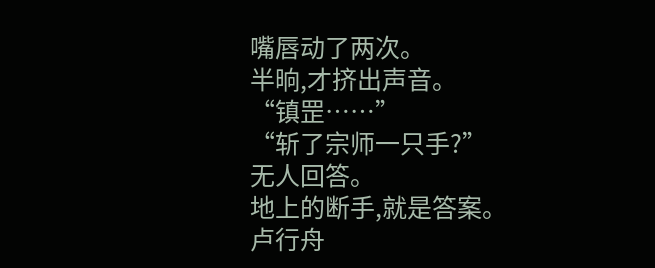嘴唇动了两次。
半晌,才挤出声音。
“镇罡……”
“斩了宗师一只手?”
无人回答。
地上的断手,就是答案。
卢行舟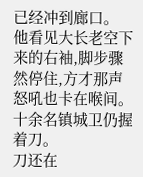已经冲到廊口。
他看见大长老空下来的右袖,脚步骤然停住,方才那声怒吼也卡在喉间。
十余名镇城卫仍握着刀。
刀还在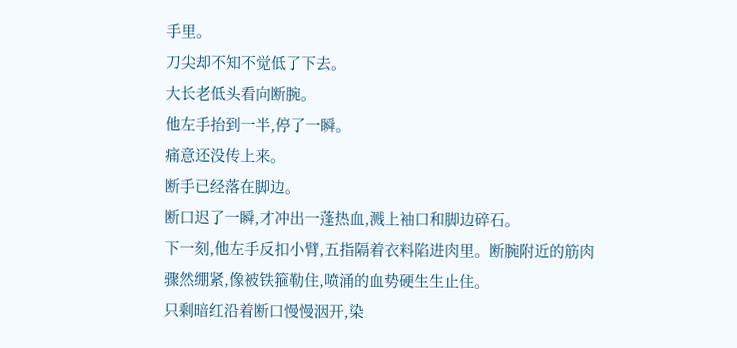手里。
刀尖却不知不觉低了下去。
大长老低头看向断腕。
他左手抬到一半,停了一瞬。
痛意还没传上来。
断手已经落在脚边。
断口迟了一瞬,才冲出一蓬热血,溅上袖口和脚边碎石。
下一刻,他左手反扣小臂,五指隔着衣料陷进肉里。断腕附近的筋肉骤然绷紧,像被铁箍勒住,喷涌的血势硬生生止住。
只剩暗红沿着断口慢慢洇开,染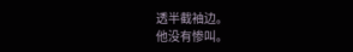透半截袖边。
他没有惨叫。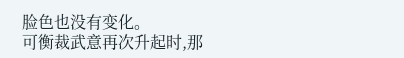脸色也没有变化。
可衡裁武意再次升起时,那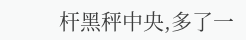杆黑秤中央,多了一